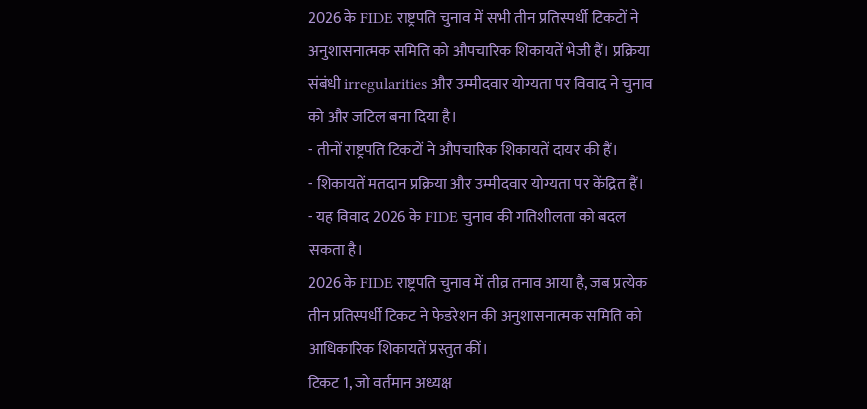2026 के FIDE राष्ट्रपति चुनाव में सभी तीन प्रतिस्पर्धी टिकटों ने अनुशासनात्मक समिति को औपचारिक शिकायतें भेजी हैं। प्रक्रिया संबंधी irregularities और उम्मीदवार योग्यता पर विवाद ने चुनाव को और जटिल बना दिया है।
- तीनों राष्ट्रपति टिकटों ने औपचारिक शिकायतें दायर की हैं।
- शिकायतें मतदान प्रक्रिया और उम्मीदवार योग्यता पर केंद्रित हैं।
- यह विवाद 2026 के FIDE चुनाव की गतिशीलता को बदल सकता है।
2026 के FIDE राष्ट्रपति चुनाव में तीव्र तनाव आया है, जब प्रत्येक तीन प्रतिस्पर्धी टिकट ने फेडरेशन की अनुशासनात्मक समिति को आधिकारिक शिकायतें प्रस्तुत कीं।
टिकट 1, जो वर्तमान अध्यक्ष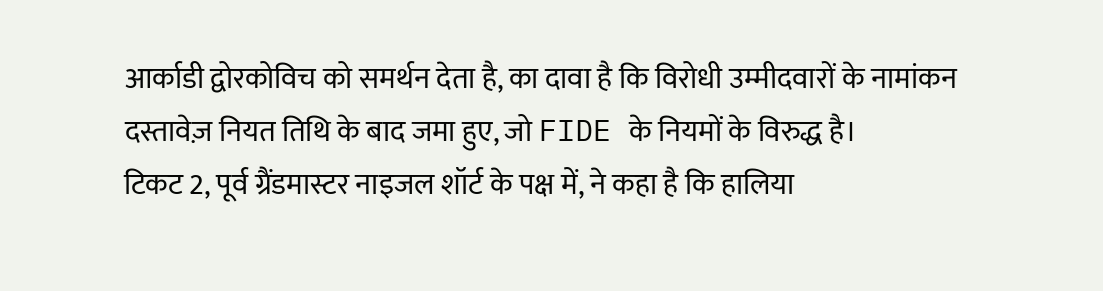आर्काडी द्वोरकोविच को समर्थन देता है, का दावा है कि विरोधी उम्मीदवारों के नामांकन दस्तावेज़ नियत तिथि के बाद जमा हुए, जो FIDE के नियमों के विरुद्ध है।
टिकट 2, पूर्व ग्रैंडमास्टर नाइजल शॉर्ट के पक्ष में, ने कहा है कि हालिया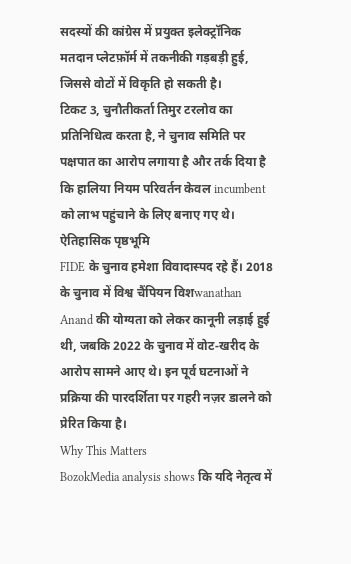सदस्यों की कांग्रेस में प्रयुक्त इलेक्ट्रॉनिक मतदान प्लेटफ़ॉर्म में तकनीकी गड़बड़ी हुई, जिससे वोटों में विकृति हो सकती है।
टिकट 3, चुनौतीकर्ता तिमुर टरलोव का प्रतिनिधित्व करता है, ने चुनाव समिति पर पक्षपात का आरोप लगाया है और तर्क दिया है कि हालिया नियम परिवर्तन केवल incumbent को लाभ पहुंचाने के लिए बनाए गए थे।
ऐतिहासिक पृष्ठभूमि
FIDE के चुनाव हमेशा विवादास्पद रहे हैं। 2018 के चुनाव में विश्व चैंपियन विशwanathan Anand की योग्यता को लेकर कानूनी लड़ाई हुई थी, जबकि 2022 के चुनाव में वोट‑खरीद के आरोप सामने आए थे। इन पूर्व घटनाओं ने प्रक्रिया की पारदर्शिता पर गहरी नज़र डालने को प्रेरित किया है।
Why This Matters
BozokMedia analysis shows कि यदि नेतृत्व में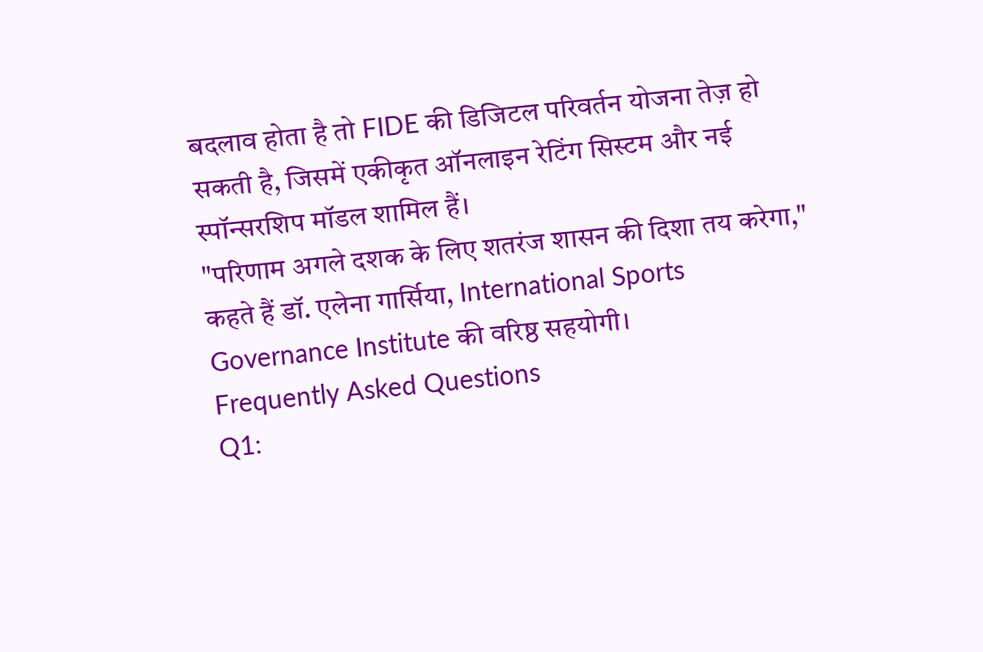बदलाव होता है तो FIDE की डिजिटल परिवर्तन योजना तेज़ हो सकती है, जिसमें एकीकृत ऑनलाइन रेटिंग सिस्टम और नई स्पॉन्सरशिप मॉडल शामिल हैं।
"परिणाम अगले दशक के लिए शतरंज शासन की दिशा तय करेगा," कहते हैं डॉ. एलेना गार्सिया, International Sports Governance Institute की वरिष्ठ सहयोगी।
Frequently Asked Questions
Q1: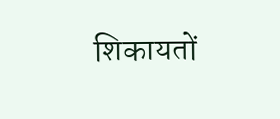शिकायतों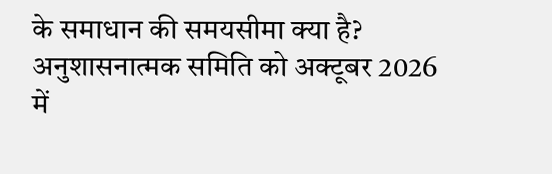के समाधान की समयसीमा क्या है?
अनुशासनात्मक समिति को अक्टूबर 2026 में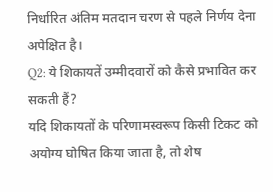निर्धारित अंतिम मतदान चरण से पहले निर्णय देना अपेक्षित है।
Q2: ये शिकायतें उम्मीदवारों को कैसे प्रभावित कर सकती हैं?
यदि शिकायतों के परिणामस्वरूप किसी टिकट को अयोग्य घोषित किया जाता है, तो शेष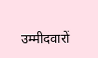उम्मीदवारों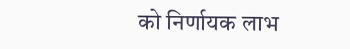को निर्णायक लाभ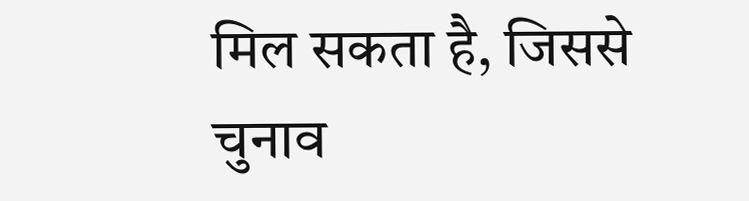मिल सकता है, जिससे चुनाव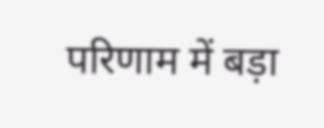परिणाम में बड़ा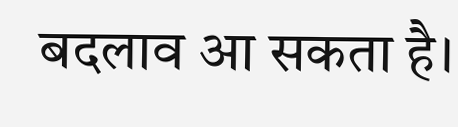बदलाव आ सकता है।